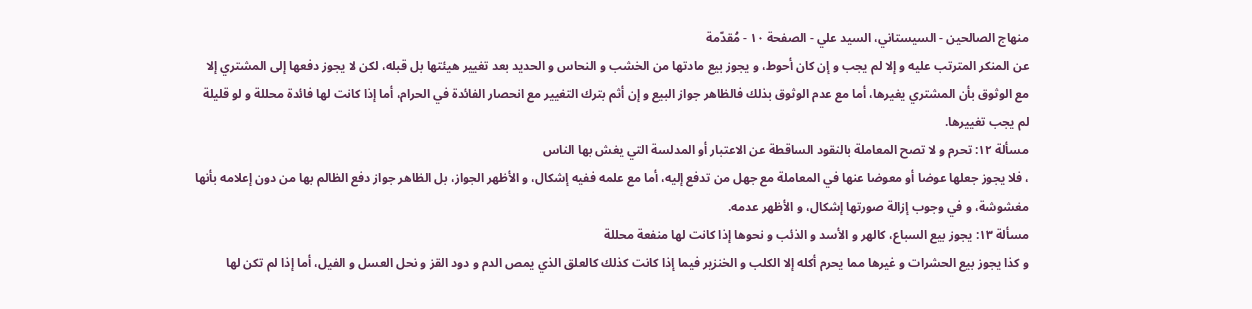منهاج الصالحين - السيستاني، السيد علي - الصفحة ١٠ - مُقدّمة
عن المنكر المترتب عليه و إلا لم يجب و إن كان أحوط، و يجوز بيع مادتها من الخشب و النحاس و الحديد بعد تغيير هيئتها بل قبله، لكن لا يجوز دفعها إلى المشتري إلا مع الوثوق بأن المشتري يغيرها، أما مع عدم الوثوق بذلك فالظاهر جواز البيع و إن أثم بترك التغيير مع انحصار الفائدة في الحرام، أما إذا كانت لها فائدة محللة و لو قليلة لم يجب تغييرها.
مسألة ١٢: تحرم و لا تصح المعاملة بالنقود الساقطة عن الاعتبار أو المدلسة التي يغش بها الناس
، فلا يجوز جعلها عوضا أو معوضا عنها في المعاملة مع جهل من تدفع إليه، أما مع علمه ففيه إشكال، و الأظهر الجواز، بل الظاهر جواز دفع الظالم بها من دون إعلامه بأنها مغشوشة، و في وجوب إزالة صورتها إشكال، و الأظهر عدمه.
مسألة ١٣: يجوز بيع السباع، كالهر و الأسد و الذئب و نحوها إذا كانت لها منفعة محللة
و كذا يجوز بيع الحشرات و غيرها مما يحرم أكله إلا الكلب و الخنزير فيما إذا كانت كذلك كالعلق الذي يمص الدم و دود القز و نحل العسل و الفيل، أما إذا لم تكن لها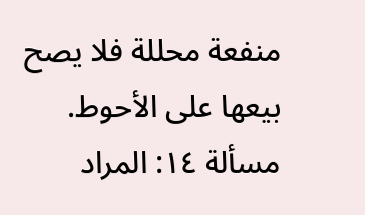منفعة محللة فلا يصح بيعها على الأحوط.
مسألة ١٤: المراد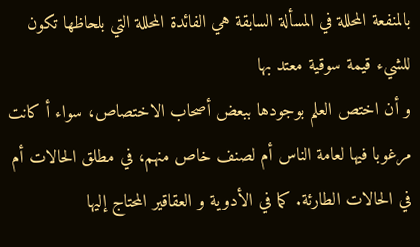بالمنفعة المحللة في المسألة السابقة هي الفائدة المحللة التي بلحاظها تكون للشيء قيمة سوقية معتد بها
و أن اختص العلم بوجودها ببعض أصحاب الاختصاص، سواء أ كانت مرغوبا فيها لعامة الناس أم لصنف خاص منهم، في مطلق الحالات أم في الحالات الطارئة. كما في الأدوية و العقاقير المحتاج إليها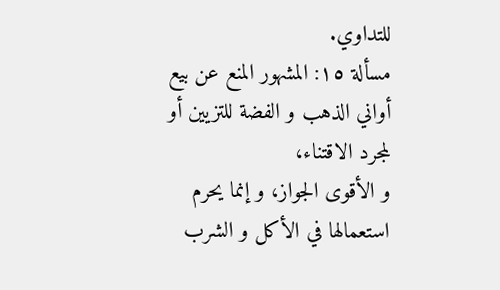للتداوي.
مسألة ١٥: المشهور المنع عن بيع أواني الذهب و الفضة للتزيين أو لمجرد الاقتناء،
و الأقوى الجواز، و إنما يحرم استعمالها في الأكل و الشرب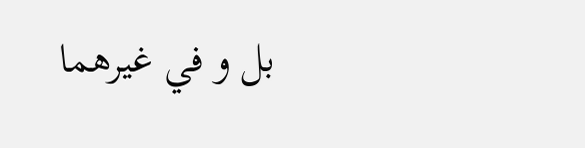بل و في غيرهما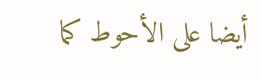أيضا على الأحوط كما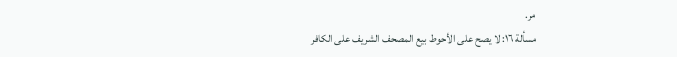مر.
مسألة ١٦: لا يصح على الأحوط بيع المصحف الشريف على الكافر